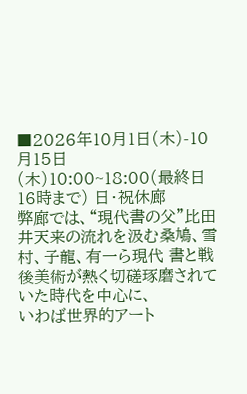■2026年10月1日(木)-10月15日(木)10:00~18:00(最終日16時まで) 日・祝休廊
弊廊では、“現代書の父”比田井天来の流れを汲む桑鳩、雪村、子龍、有一ら現代 書と戦後美術が熱く切磋琢磨されていた時代を中心に、
いわば世界的アート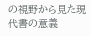の視野から見た現代書の意義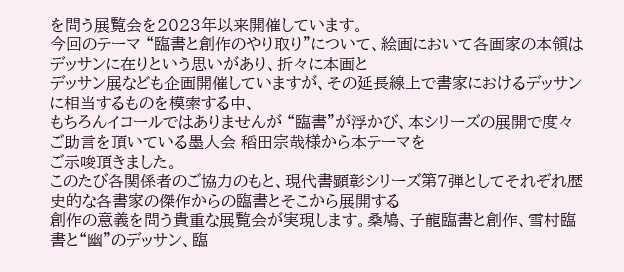を問う展覧会を2023年以来開催しています。
今回のテーマ “臨書と創作のやり取り”について、絵画において各画家の本領はデッサンに在りという思いがあり、折々に本画と
デッサン展なども企画開催していますが、その延長線上で書家におけるデッサンに相当するものを模索する中、
もちろんイコールではありませんが “臨書”が浮かび、本シリーズの展開で度々ご助言を頂いている墨人会 稻田宗哉様から本テーマを
ご示唆頂きました。
このたび各関係者のご協力のもと、現代書顕彰シリーズ第7弾としてそれぞれ歴史的な各書家の傑作からの臨書とそこから展開する
創作の意義を問う貴重な展覧会が実現します。桑鳩、子龍臨書と創作、雪村臨書と“幽”のデッサン、臨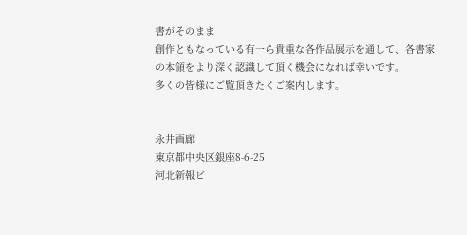書がそのまま
創作ともなっている有一ら貴重な各作品展示を通して、各書家の本領をより深く認識して頂く機会になれば幸いです。
多くの皆様にご覧頂きたくご案内します。


永井画廊
東京都中央区銀座8-6-25
河北新報ビ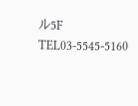ル5F
TEL03-5545-5160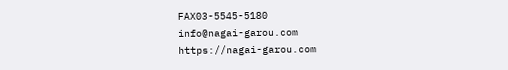FAX03-5545-5180
info@nagai-garou.com
https://nagai-garou.com